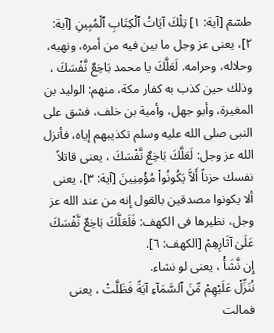طسۤمۤ [آية: ١] تِلْكَ آيَاتُ ٱلْكِتَابِ ٱلْمُبِينِ [آية: ٢]، يعنى عز وجل ما بين فيه من أمره، ونهيه، وحلاله، وحرامه. لَعَلَّكَ يا محمد بَاخِعٌ نَّفْسَكَ ، وذلك حين كذب به كفار مكة، منهم: الوليد بن المغيرة، وأبو جهل، وأمية بن خلف، فشق على النبى صلى الله عليه وسلم تكذيبهم إياه، فأنزل الله عز وجل: لَعَلَّكَ بَاخِعٌ نَّفْسَكَ ، يعنى قاتلاً نفسك حزناً أَلاَّ يَكُونُواْ مُؤْمِنِينَ [آية: ٣]، يعنى ألا يكونوا مصدقين بالقول إنه من عند الله عز وجل، نظيرها فى الكهف: فَلَعَلَّكَ بَاخِعٌ نَّفْسَكَ عَلَىٰ آثَارِهِمْ [الكهف: ٦].
إِن نَّشَأْ ، يعنى لو نشاء.
نُنَزِّلْ عَلَيْهِمْ مِّنَ ٱلسَّمَآءِ آيَةً فَظَلَّتْ ، يعنى فمالت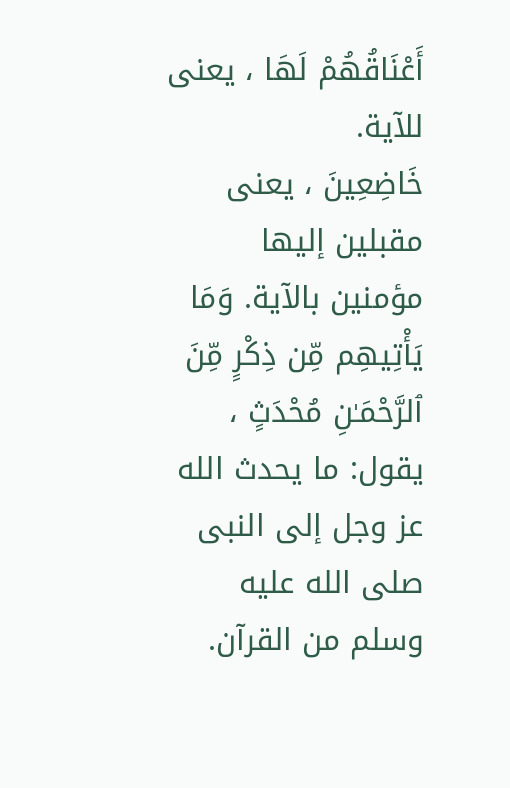أَعْنَاقُهُمْ لَهَا ، يعنى للآية.
خَاضِعِينَ ، يعنى مقبلين إليها مؤمنين بالآية. وَمَا يَأْتِيهِم مِّن ذِكْرٍ مِّنَ ٱلرَّحْمَـٰنِ مُحْدَثٍ ، يقول: ما يحدث الله عز وجل إلى النبى صلى الله عليه وسلم من القرآن.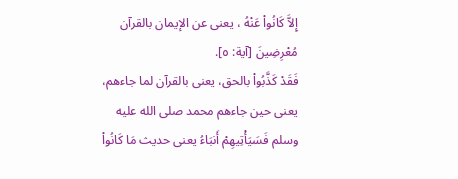إِلاَّ كَانُواْ عَنْهُ ، يعنى عن الإيمان بالقرآن مُعْرِضِينَ [آية: ٥].
فَقَدْ كَذَّبُواْ بالحق، يعنى بالقرآن لما جاءهم، يعنى حين جاءهم محمد صلى الله عليه وسلم فَسَيَأْتِيهِمْ أَنبَاءُ يعنى حديث مَا كَانُواْ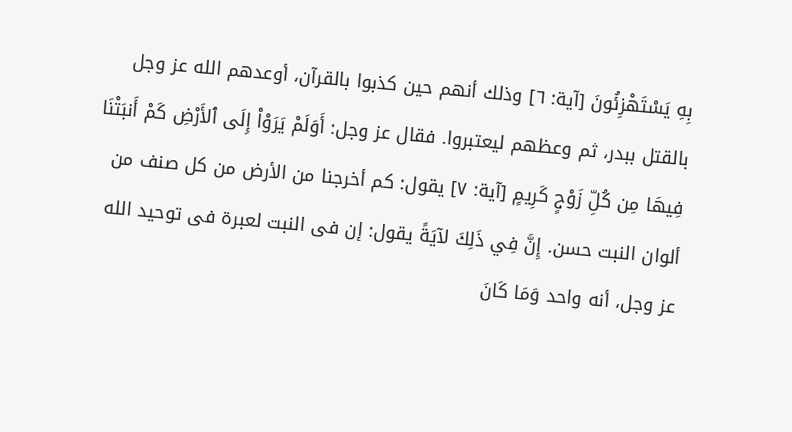بِهِ يَسْتَهْزِئُونَ [آية: ٦] وذلك أنهم حين كذبوا بالقرآن، أوعدهم الله عز وجل بالقتل ببدر، ثم وعظهم ليعتبروا. فقال عز وجل: أَوَلَمْ يَرَوْاْ إِلَى ٱلأَرْضِ كَمْ أَنبَتْنَا فِيهَا مِن كُلِّ زَوْجٍ كَرِيمٍ [آية: ٧] يقول: كم أخرجنا من الأرض من كل صنف من ألوان النبت حسن. إِنَّ فِي ذَلِكَ لآيَةً يقول: إن فى النبت لعبرة فى توحيد الله عز وجل، أنه واحد وَمَا كَانَ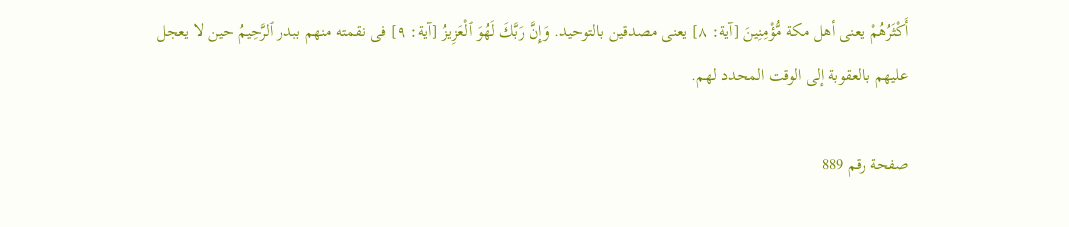أَكْثَرُهُمْ يعنى أهل مكة مُّؤْمِنِينَ [آية: ٨] يعنى مصدقين بالتوحيد. وَإِنَّ رَبَّكَ لَهُوَ ٱلْعَزِيزُ [آية: ٩] فى نقمته منهم ببدر ٱلرَّحِيمُ حين لا يعجل عليهم بالعقوبة إلى الوقت المحدد لهم.

صفحة رقم 889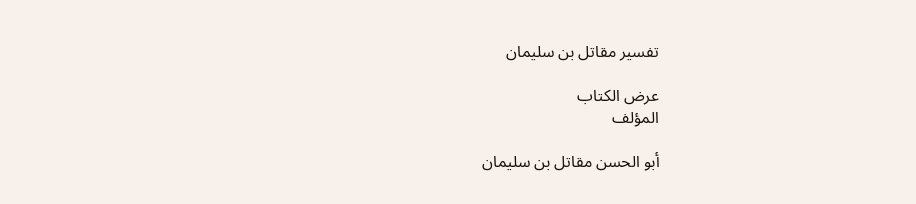تفسير مقاتل بن سليمان

عرض الكتاب
المؤلف

أبو الحسن مقاتل بن سليمان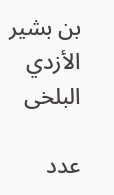بن بشير الأزدي البلخى

عدد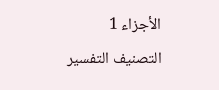الأجزاء 1
التصنيف التفسير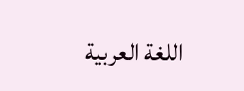اللغة العربية